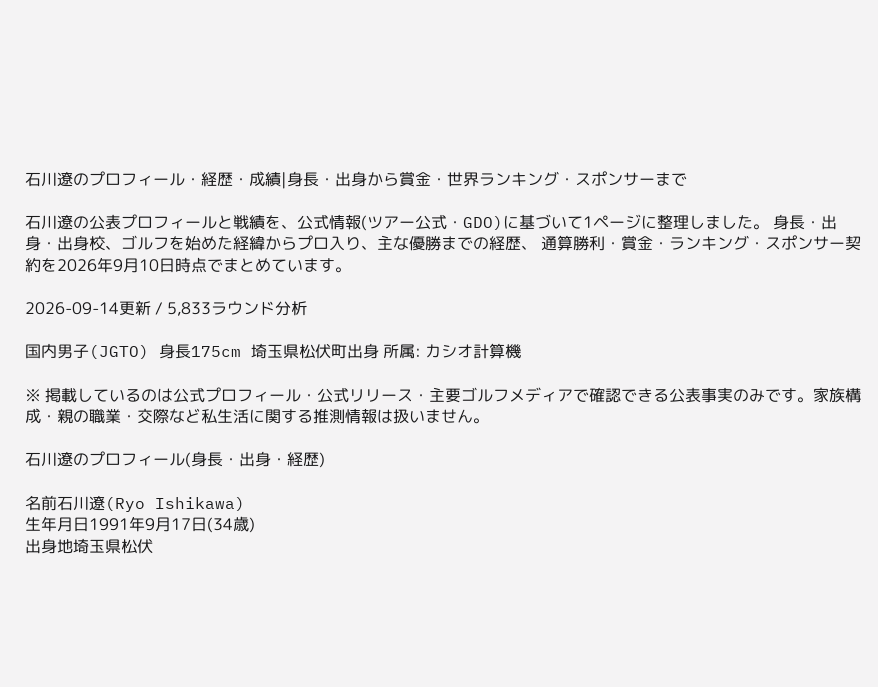石川遼のプロフィール・経歴・成績|身長・出身から賞金・世界ランキング・スポンサーまで

石川遼の公表プロフィールと戦績を、公式情報(ツアー公式・GDO)に基づいて1ページに整理しました。 身長・出身・出身校、ゴルフを始めた経緯からプロ入り、主な優勝までの経歴、 通算勝利・賞金・ランキング・スポンサー契約を2026年9月10日時点でまとめています。

2026-09-14更新 / 5,833ラウンド分析

国内男子(JGTO) 身長175cm 埼玉県松伏町出身 所属: カシオ計算機

※ 掲載しているのは公式プロフィール・公式リリース・主要ゴルフメディアで確認できる公表事実のみです。家族構成・親の職業・交際など私生活に関する推測情報は扱いません。

石川遼のプロフィール(身長・出身・経歴)

名前石川遼(Ryo Ishikawa)
生年月日1991年9月17日(34歳)
出身地埼玉県松伏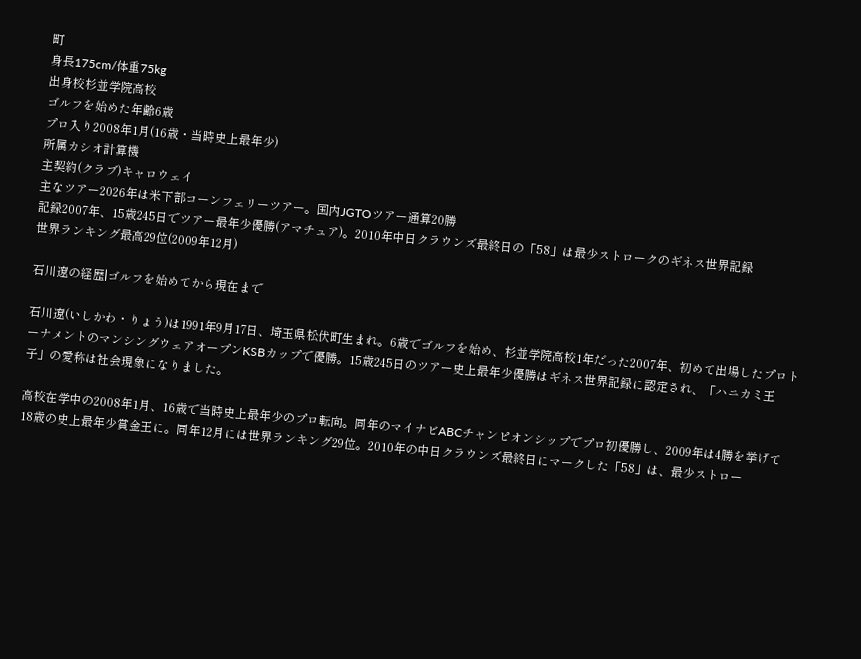町
身長175cm/体重75kg
出身校杉並学院高校
ゴルフを始めた年齢6歳
プロ入り2008年1月(16歳・当時史上最年少)
所属カシオ計算機
主契約(クラブ)キャロウェイ
主なツアー2026年は米下部コーンフェリーツアー。国内JGTOツアー通算20勝
記録2007年、15歳245日でツアー最年少優勝(アマチュア)。2010年中日クラウンズ最終日の「58」は最少ストロークのギネス世界記録
世界ランキング最高29位(2009年12月)

石川遼の経歴|ゴルフを始めてから現在まで

石川遼(いしかわ・りょう)は1991年9月17日、埼玉県松伏町生まれ。6歳でゴルフを始め、杉並学院高校1年だった2007年、初めて出場したプロトーナメントのマンシングウェアオープンKSBカップで優勝。15歳245日のツアー史上最年少優勝はギネス世界記録に認定され、「ハニカミ王子」の愛称は社会現象になりました。

高校在学中の2008年1月、16歳で当時史上最年少のプロ転向。同年のマイナビABCチャンピオンシップでプロ初優勝し、2009年は4勝を挙げて18歳の史上最年少賞金王に。同年12月には世界ランキング29位。2010年の中日クラウンズ最終日にマークした「58」は、最少ストロー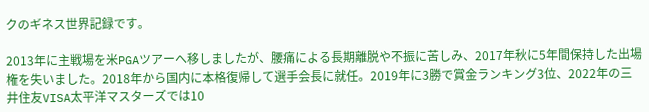クのギネス世界記録です。

2013年に主戦場を米PGAツアーへ移しましたが、腰痛による長期離脱や不振に苦しみ、2017年秋に5年間保持した出場権を失いました。2018年から国内に本格復帰して選手会長に就任。2019年に3勝で賞金ランキング3位、2022年の三井住友VISA太平洋マスターズでは10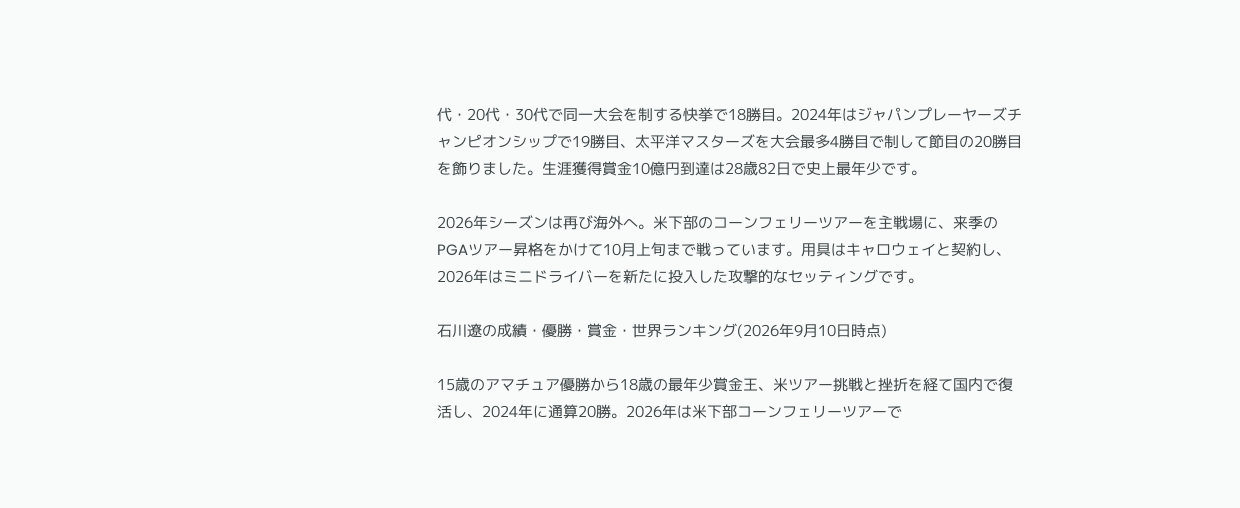代・20代・30代で同一大会を制する快挙で18勝目。2024年はジャパンプレーヤーズチャンピオンシップで19勝目、太平洋マスターズを大会最多4勝目で制して節目の20勝目を飾りました。生涯獲得賞金10億円到達は28歳82日で史上最年少です。

2026年シーズンは再び海外へ。米下部のコーンフェリーツアーを主戦場に、来季のPGAツアー昇格をかけて10月上旬まで戦っています。用具はキャロウェイと契約し、2026年はミニドライバーを新たに投入した攻撃的なセッティングです。

石川遼の成績・優勝・賞金・世界ランキング(2026年9月10日時点)

15歳のアマチュア優勝から18歳の最年少賞金王、米ツアー挑戦と挫折を経て国内で復活し、2024年に通算20勝。2026年は米下部コーンフェリーツアーで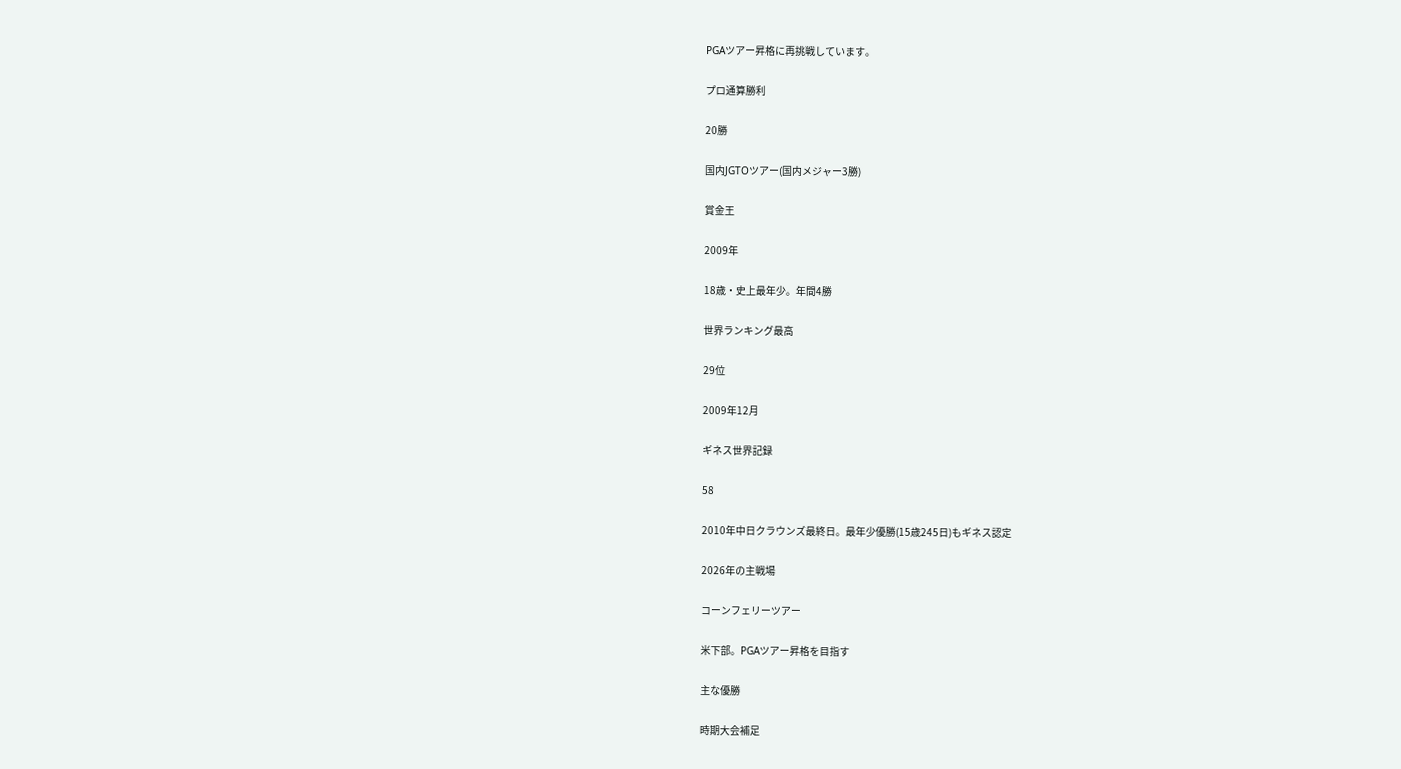PGAツアー昇格に再挑戦しています。

プロ通算勝利

20勝

国内JGTOツアー(国内メジャー3勝)

賞金王

2009年

18歳・史上最年少。年間4勝

世界ランキング最高

29位

2009年12月

ギネス世界記録

58

2010年中日クラウンズ最終日。最年少優勝(15歳245日)もギネス認定

2026年の主戦場

コーンフェリーツアー

米下部。PGAツアー昇格を目指す

主な優勝

時期大会補足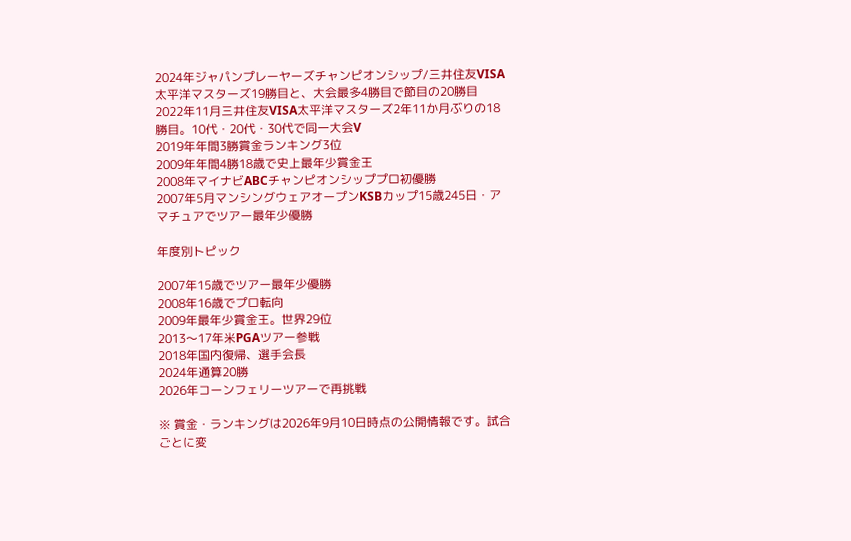2024年ジャパンプレーヤーズチャンピオンシップ/三井住友VISA太平洋マスターズ19勝目と、大会最多4勝目で節目の20勝目
2022年11月三井住友VISA太平洋マスターズ2年11か月ぶりの18勝目。10代・20代・30代で同一大会V
2019年年間3勝賞金ランキング3位
2009年年間4勝18歳で史上最年少賞金王
2008年マイナビABCチャンピオンシッププロ初優勝
2007年5月マンシングウェアオープンKSBカップ15歳245日・アマチュアでツアー最年少優勝

年度別トピック

2007年15歳でツアー最年少優勝
2008年16歳でプロ転向
2009年最年少賞金王。世界29位
2013〜17年米PGAツアー参戦
2018年国内復帰、選手会長
2024年通算20勝
2026年コーンフェリーツアーで再挑戦

※ 賞金・ランキングは2026年9月10日時点の公開情報です。試合ごとに変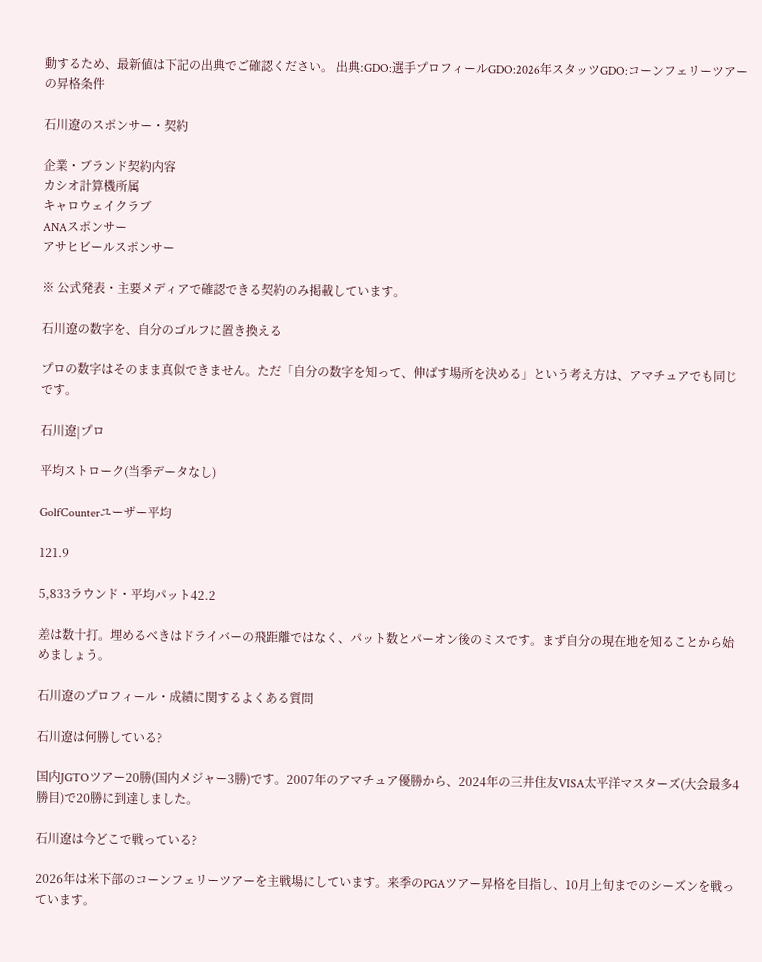動するため、最新値は下記の出典でご確認ください。 出典:GDO:選手プロフィールGDO:2026年スタッツGDO:コーンフェリーツアーの昇格条件

石川遼のスポンサー・契約

企業・ブランド契約内容
カシオ計算機所属
キャロウェイクラブ
ANAスポンサー
アサヒビールスポンサー

※ 公式発表・主要メディアで確認できる契約のみ掲載しています。

石川遼の数字を、自分のゴルフに置き換える

プロの数字はそのまま真似できません。ただ「自分の数字を知って、伸ばす場所を決める」という考え方は、アマチュアでも同じです。

石川遼|プロ

平均ストローク(当季データなし)

GolfCounterユーザー平均

121.9

5,833ラウンド・平均パット42.2

差は数十打。埋めるべきはドライバーの飛距離ではなく、パット数とパーオン後のミスです。まず自分の現在地を知ることから始めましょう。

石川遼のプロフィール・成績に関するよくある質問

石川遼は何勝している?

国内JGTOツアー20勝(国内メジャー3勝)です。2007年のアマチュア優勝から、2024年の三井住友VISA太平洋マスターズ(大会最多4勝目)で20勝に到達しました。

石川遼は今どこで戦っている?

2026年は米下部のコーンフェリーツアーを主戦場にしています。来季のPGAツアー昇格を目指し、10月上旬までのシーズンを戦っています。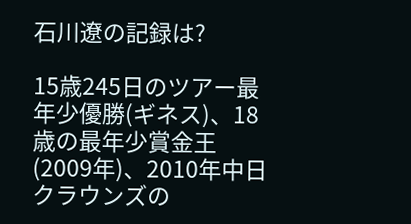石川遼の記録は?

15歳245日のツアー最年少優勝(ギネス)、18歳の最年少賞金王(2009年)、2010年中日クラウンズの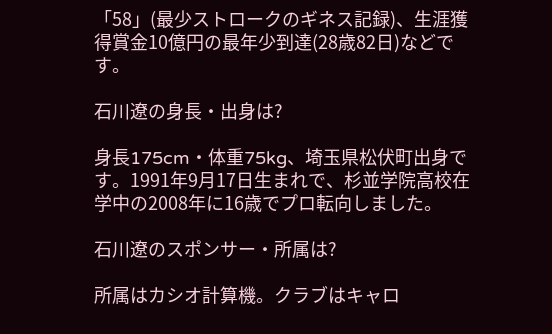「58」(最少ストロークのギネス記録)、生涯獲得賞金10億円の最年少到達(28歳82日)などです。

石川遼の身長・出身は?

身長175cm・体重75kg、埼玉県松伏町出身です。1991年9月17日生まれで、杉並学院高校在学中の2008年に16歳でプロ転向しました。

石川遼のスポンサー・所属は?

所属はカシオ計算機。クラブはキャロ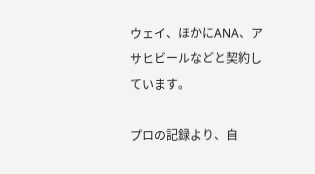ウェイ、ほかにANA、アサヒビールなどと契約しています。

プロの記録より、自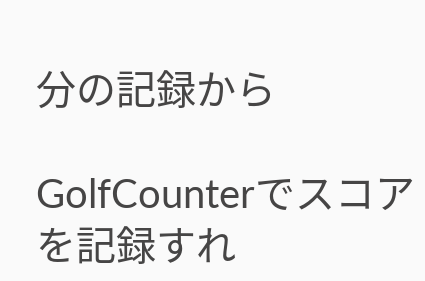分の記録から

GolfCounterでスコアを記録すれ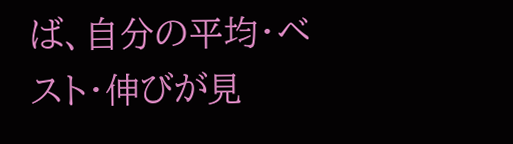ば、自分の平均・ベスト・伸びが見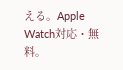える。Apple Watch対応・無料。